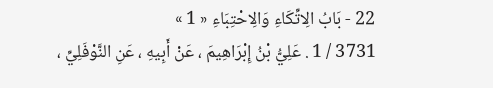22 - بَابُ الِاتِّكَاءِ وَالِاحْتِبَاءِ « 1 »
3731 / 1 . عَلِيُّ بْنُ إِبْرَاهِيمَ ، عَنْ أَبِيهِ ، عَنِ النَّوْفَلِيِّ ،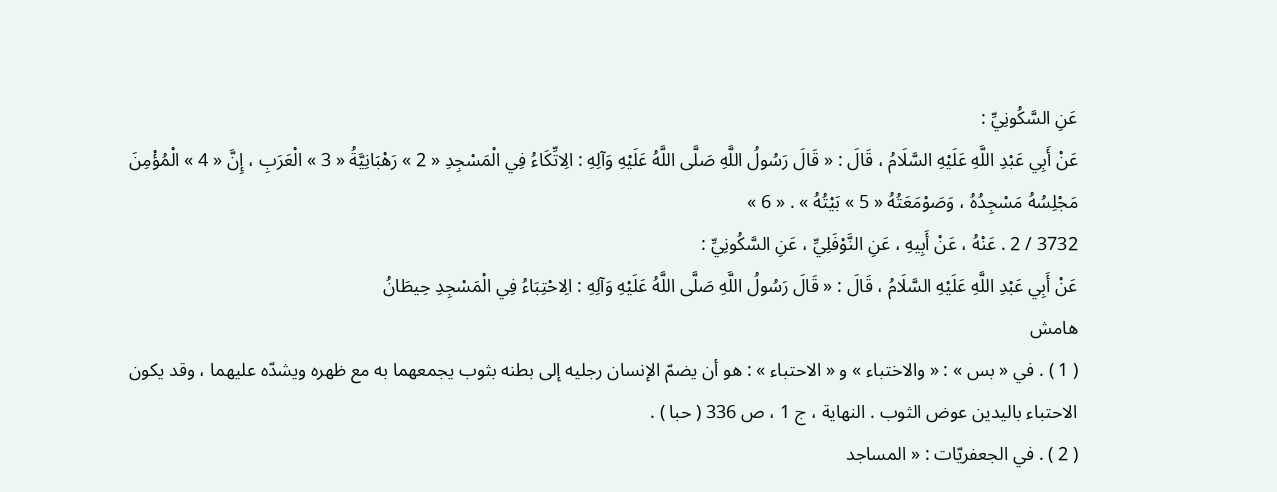عَنِ السَّكُونِيِّ :
عَنْ أَبِي عَبْدِ اللَّهِ عَلَيْهِ السَّلَامُ ، قَالَ : « قَالَ رَسُولُ اللَّهِ صَلَّى اللَّهُ عَلَيْهِ وَآلِهِ : الِاتِّكَاءُ فِي الْمَسْجِدِ « 2 » رَهْبَانِيَّةُ « 3 » الْعَرَبِ ، إِنَّ « 4 » الْمُؤْمِنَ مَجْلِسُهُ مَسْجِدُهُ ، وَصَوْمَعَتُهُ « 5 » بَيْتُهُ » . « 6 »
3732 / 2 . عَنْهُ ، عَنْ أَبِيهِ ، عَنِ النَّوْفَلِيِّ ، عَنِ السَّكُونِيِّ :
عَنْ أَبِي عَبْدِ اللَّهِ عَلَيْهِ السَّلَامُ ، قَالَ : « قَالَ رَسُولُ اللَّهِ صَلَّى اللَّهُ عَلَيْهِ وَآلِهِ : الِاحْتِبَاءُ فِي الْمَسْجِدِ حِيطَانُ
هامش
( 1 ) . في « بس » : « والاختباء » و « الاحتباء » : هو أن يضمّ الإنسان رجليه إلى بطنه بثوب يجمعهما به مع ظهره ويشدّه عليهما ، وقد يكون الاحتباء باليدين عوض الثوب . النهاية ، ج 1 ، ص 336 ( حبا ) .
( 2 ) . في الجعفريّات : « المساجد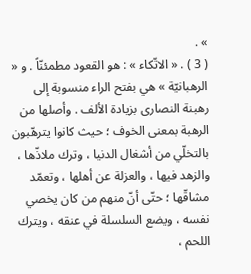» .
( 3 ) . « الاتّكاء » : هو القعود مطمئنّاً . و « الرهبانيّة » هي بفتح الراء منسوبة إلى رهبنة النصارى بزيادة الألف . وأصلها من الرهبة بمعنى الخوف ؛ حيث كانوا يترهّبون بالتخلّي من أشغال الدنيا ، وترك ملاذّها ، والزهد فيها ، والعزلة عن أهلها ، وتعمّد مشاقّها ؛ حتّى أنّ منهم من كان يخصي نفسه ، ويضع السلسلة في عنقه ، ويترك اللحم ،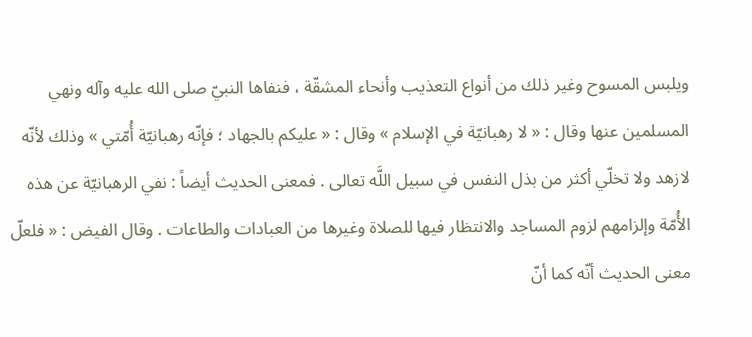ويلبس المسوح وغير ذلك من أنواع التعذيب وأنحاء المشقّة ، فنفاها النبيّ صلى الله عليه وآله ونهي المسلمين عنها وقال : « لا رهبانيّة في الإسلام » وقال : « عليكم بالجهاد ؛ فإنّه رهبانيّة أُمّتي » وذلك لأنّه لازهد ولا تخلّي أكثر من بذل النفس في سبيل اللَّه تعالى . فمعنى الحديث أيضاً : نفي الرهبانيّة عن هذه الأُمّة وإلزامهم لزوم المساجد والانتظار فيها للصلاة وغيرها من العبادات والطاعات . وقال الفيض : « فلعلّ معنى الحديث أنّه كما أنّ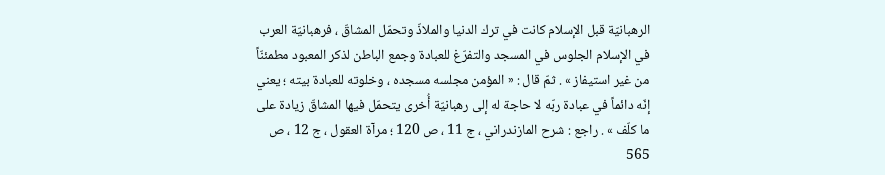الرهبانيّة قبل الإسلام كانت في ترك الدنيا والملاذّ وتحمّل المشاقّ ، فرهبانيّة العرب في الإسلام الجلوس في المسجد والتفرّغ للعبادة وجمع الباطن لذكر المعبود مطمئنّاً من غير استيفاز » . ثمّ قال : « المؤمن مجلسه مسجده ، وخلوته للعبادة بيته ؛ يعني إنّه دائماً في عبادة ربّه لا حاجة له إلى رهبانيّة أُخرى يتحمّل فيها المشاقّ زيادة على ما كلّف » . راجع : شرح المازندراني ، ج 11 ، ص 120 ؛ مرآة العقول ، ج 12 ، ص 565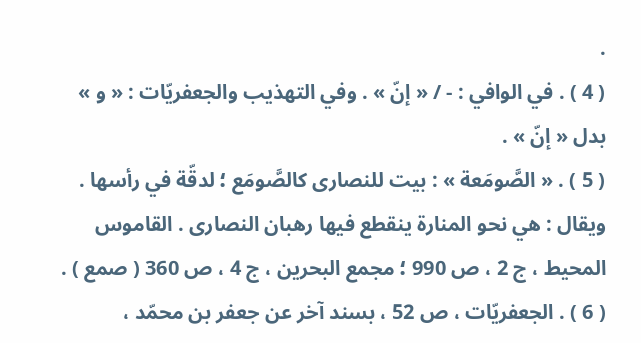.
( 4 ) . في الوافي : - / « إنّ » . وفي التهذيب والجعفريّات : « و » بدل « إنّ » .
( 5 ) . « الصَّومَعة » : بيت للنصارى كالصَّومَع ؛ لدقّة في رأسها . ويقال : هي نحو المنارة ينقطع فيها رهبان النصارى . القاموس المحيط ، ج 2 ، ص 990 ؛ مجمع البحرين ، ج 4 ، ص 360 ( صمع ) .
( 6 ) . الجعفريّات ، ص 52 ، بسند آخر عن جعفر بن محمّد ،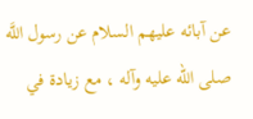عن آبائه عليهم السلام عن رسول اللَّه صلى الله عليه وآله ، مع زيادة في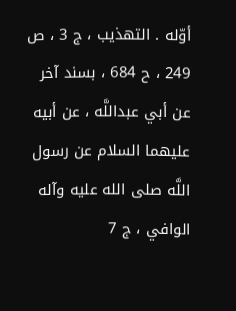أوّله . التهذيب ، ج 3 ، ص 249 ، ح 684 ، بسند آخر عن أبي عبداللَّه ، عن أبيه عليهما السلام عن رسول اللَّه صلى الله عليه وآله الوافي ، ج 7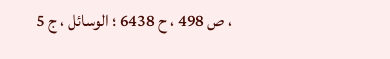، ص 498 ، ح 6438 ؛ الوسائل ، ج 5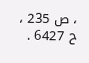، ص 235 ، ح 6427 .